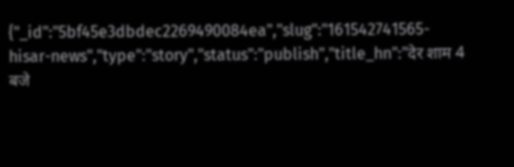{"_id":"5bf45e3dbdec2269490084ea","slug":"161542741565-hisar-news","type":"story","status":"publish","title_hn":"देर शाम 4 बजे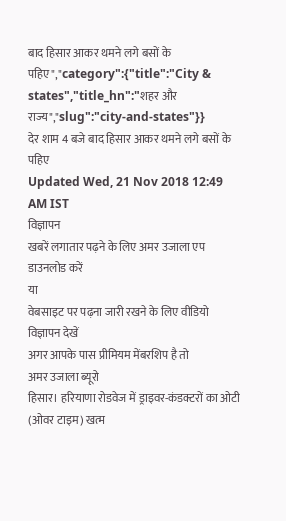बाद हिसार आकर थमने लगे बसों के पहिए","category":{"title":"City & states","title_hn":"शहर और राज्य","slug":"city-and-states"}}
देर शाम 4 बजे बाद हिसार आकर थमने लगे बसों के पहिए
Updated Wed, 21 Nov 2018 12:49 AM IST
विज्ञापन
खबरें लगातार पढ़ने के लिए अमर उजाला एप डाउनलोड करें
या
वेबसाइट पर पढ़ना जारी रखने के लिए वीडियो विज्ञापन देखें
अगर आपके पास प्रीमियम मेंबरशिप है तो
अमर उजाला ब्यूरो
हिसार। हरियाणा रोडवेज में ड्राइवर-कंडक्टरों का ओटी (ओवर टाइम) खत्म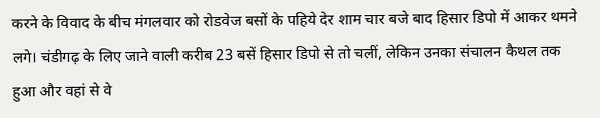करने के विवाद के बीच मंगलवार को रोडवेज बसों के पहिये देर शाम चार बजे बाद हिसार डिपो में आकर थमने लगे। चंडीगढ़ के लिए जाने वाली करीब 23 बसें हिसार डिपो से तो चलीं, लेकिन उनका संचालन कैथल तक हुआ और वहां से वे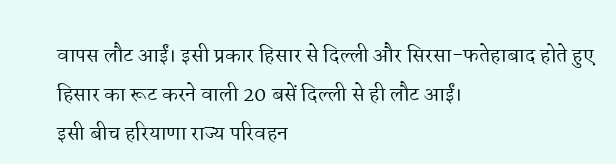वापस लौट आईं। इसी प्रकार हिसार से दिल्ली और सिरसा-फतेहाबाद होते हुए हिसार का रूट करने वाली 20 बसें दिल्ली से ही लौट आईं।
इसी बीच हरियाणा राज्य परिवहन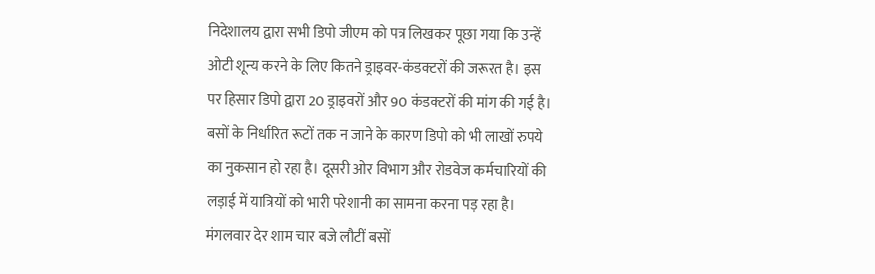निदेशालय द्वारा सभी डिपो जीएम को पत्र लिखकर पूछा गया कि उन्हें ओटी शून्य करने के लिए कितने ड्राइवर-कंडक्टरों की जरूरत है। इस पर हिसार डिपो द्वारा 20 ड्राइवरों और 90 कंडक्टरों की मांग की गई है। बसों के निर्धारित रूटों तक न जाने के कारण डिपो को भी लाखों रुपये का नुकसान हो रहा है। दूसरी ओर विभाग और रोडवेज कर्मचारियों की लड़ाई में यात्रियों को भारी परेशानी का सामना करना पड़ रहा है। मंगलवार देर शाम चार बजे लौटीं बसों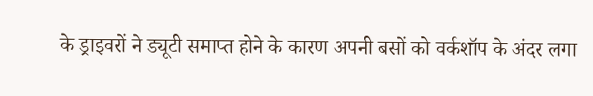के ड्राइवरों ने ड्यूटी समाप्त होने के कारण अपनी बसों को वर्कशॉप के अंदर लगा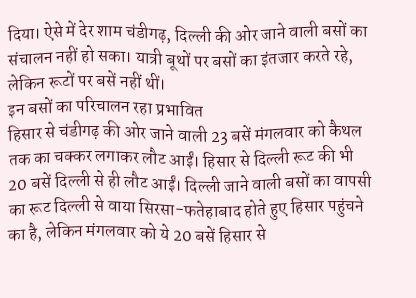दिया। ऐसे में देर शाम चंडीगढ़, दिल्ली की ओर जाने वाली बसों का संचालन नहीं हो सका। यात्री बूथों पर बसों का इंतजार करते रहे, लेकिन रूटों पर बसें नहीं थीं।
इन बसों का परिचालन रहा प्रभावित
हिसार से चंडीगढ़ की ओर जाने वाली 23 बसें मंगलवार को कैथल तक का चक्कर लगाकर लौट आईं। हिसार से दिल्ली रूट की भी 20 बसें दिल्ली से ही लौट आईं। दिल्ली जाने वाली बसों का वापसी का रूट दिल्ली से वाया सिरसा-फतेहाबाद होते हुए हिसार पहुंचने का है, लेकिन मंगलवार को ये 20 बसें हिसार से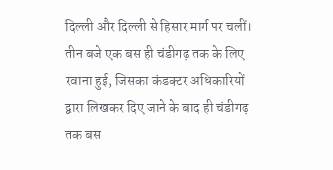दिल्ली और दिल्ली से हिसार मार्ग पर चलीं। तीन बजे एक बस ही चंडीगढ़ तक के लिए रवाना हुई, जिसका कंडक्टर अधिकारियों द्वारा लिखकर दिए जाने के बाद ही चंडीगढ़ तक बस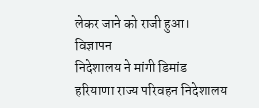लेकर जाने को राजी हुआ।
विज्ञापन
निदेशालय ने मांगी डिमांड
हरियाणा राज्य परिवहन निदेशालय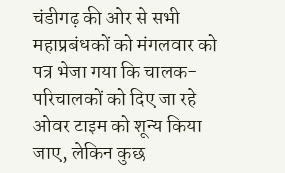चंडीगढ़ की ओर से सभी महाप्रबंधकों को मंगलवार को पत्र भेजा गया कि चालक-परिचालकों को दिए जा रहे ओवर टाइम को शून्य किया जाए, लेकिन कुछ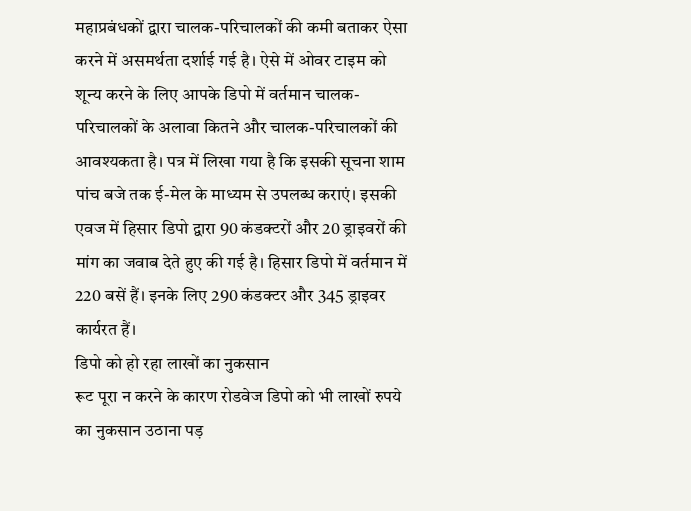महाप्रबंधकों द्वारा चालक-परिचालकों की कमी बताकर ऐसा करने में असमर्थता दर्शाई गई है। ऐसे में ओवर टाइम को शून्य करने के लिए आपके डिपो में वर्तमान चालक-परिचालकों के अलावा कितने और चालक-परिचालकों की आवश्यकता है। पत्र में लिखा गया है कि इसकी सूचना शाम पांच बजे तक ई-मेल के माध्यम से उपलब्ध कराएं। इसकी एवज में हिसार डिपो द्वारा 90 कंडक्टरों और 20 ड्राइवरों की मांग का जवाब देते हुए की गई है। हिसार डिपो में वर्तमान में 220 बसें हैं। इनके लिए 290 कंडक्टर और 345 ड्राइवर कार्यरत हैं।
डिपो को हो रहा लाखों का नुकसान
रूट पूरा न करने के कारण रोडवेज डिपो को भी लाखों रुपये का नुकसान उठाना पड़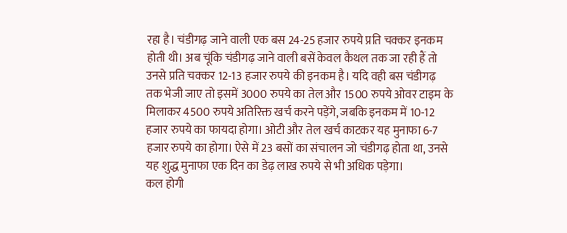रहा है। चंडीगढ़ जाने वाली एक बस 24-25 हजार रुपये प्रति चक्कर इनकम होती थी। अब चूंकि चंडीगढ़ जाने वाली बसें केवल कैथल तक जा रही हैं तो उनसे प्रति चक्कर 12-13 हजार रुपये की इनकम है। यदि वही बस चंडीगढ़ तक भेजी जाए तो इसमें 3000 रुपये का तेल और 1500 रुपये ओवर टाइम के मिलाकर 4500 रुपये अतिरिक्त खर्च करने पड़ेंगे, जबकि इनकम में 10-12 हजार रुपये का फायदा होगा। ओटी और तेल खर्च काटकर यह मुनाफा 6-7 हजार रुपये का होगा। ऐसे में 23 बसों का संचालन जो चंडीगढ़ होता था, उनसे यह शुद्ध मुनाफा एक दिन का डेढ़ लाख रुपये से भी अधिक पड़ेगा।
कल होगी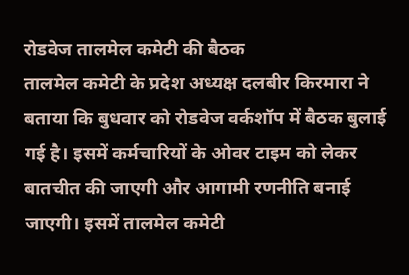रोडवेज तालमेल कमेटी की बैठक
तालमेल कमेटी के प्रदेश अध्यक्ष दलबीर किरमारा ने बताया कि बुधवार को रोडवेज वर्कशॉप में बैठक बुलाई गई है। इसमें कर्मचारियों के ओवर टाइम को लेकर बातचीत की जाएगी और आगामी रणनीति बनाई जाएगी। इसमें तालमेल कमेटी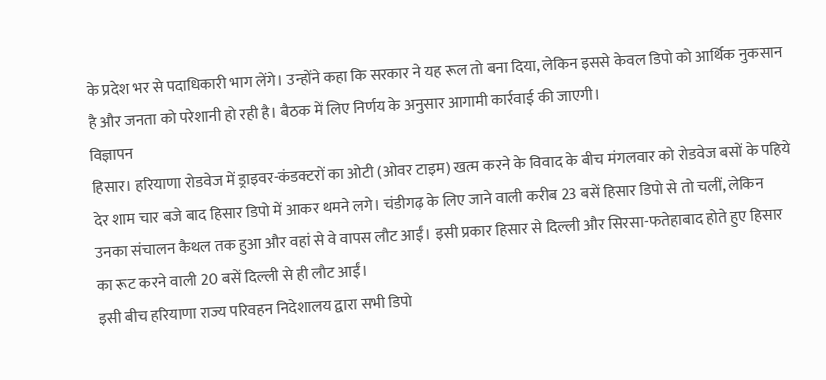के प्रदेश भर से पदाधिकारी भाग लेंगे। उन्होंने कहा कि सरकार ने यह रूल तो बना दिया, लेकिन इससे केवल डिपो को आर्थिक नुकसान है और जनता को परेशानी हो रही है। बैठक में लिए निर्णय के अनुसार आगामी कार्रवाई की जाएगी।
विज्ञापन
हिसार। हरियाणा रोडवेज में ड्राइवर-कंडक्टरों का ओटी (ओवर टाइम) खत्म करने के विवाद के बीच मंगलवार को रोडवेज बसों के पहिये देर शाम चार बजे बाद हिसार डिपो में आकर थमने लगे। चंडीगढ़ के लिए जाने वाली करीब 23 बसें हिसार डिपो से तो चलीं, लेकिन उनका संचालन कैथल तक हुआ और वहां से वे वापस लौट आईं। इसी प्रकार हिसार से दिल्ली और सिरसा-फतेहाबाद होते हुए हिसार का रूट करने वाली 20 बसें दिल्ली से ही लौट आईं।
इसी बीच हरियाणा राज्य परिवहन निदेशालय द्वारा सभी डिपो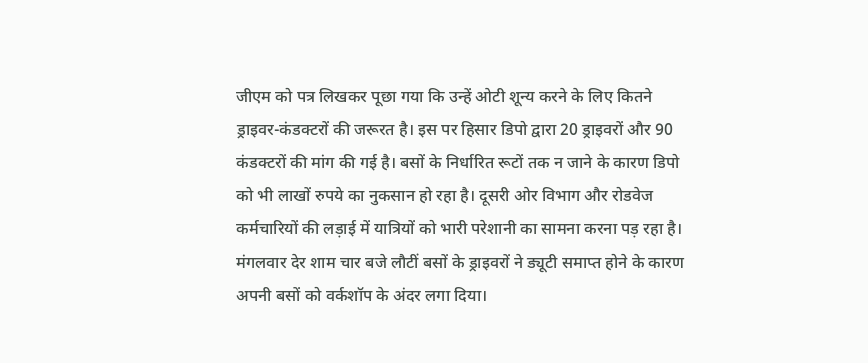जीएम को पत्र लिखकर पूछा गया कि उन्हें ओटी शून्य करने के लिए कितने ड्राइवर-कंडक्टरों की जरूरत है। इस पर हिसार डिपो द्वारा 20 ड्राइवरों और 90 कंडक्टरों की मांग की गई है। बसों के निर्धारित रूटों तक न जाने के कारण डिपो को भी लाखों रुपये का नुकसान हो रहा है। दूसरी ओर विभाग और रोडवेज कर्मचारियों की लड़ाई में यात्रियों को भारी परेशानी का सामना करना पड़ रहा है। मंगलवार देर शाम चार बजे लौटीं बसों के ड्राइवरों ने ड्यूटी समाप्त होने के कारण अपनी बसों को वर्कशॉप के अंदर लगा दिया।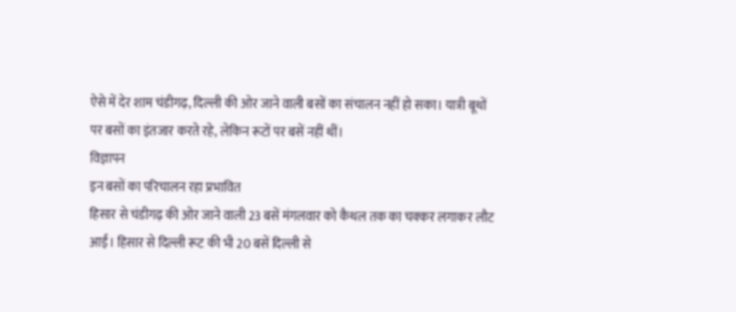ऐसे में देर शाम चंडीगढ़, दिल्ली की ओर जाने वाली बसों का संचालन नहीं हो सका। यात्री बूथों पर बसों का इंतजार करते रहे, लेकिन रूटों पर बसें नहीं थीं।
विज्ञापन
इन बसों का परिचालन रहा प्रभावित
हिसार से चंडीगढ़ की ओर जाने वाली 23 बसें मंगलवार को कैथल तक का चक्कर लगाकर लौट आईं। हिसार से दिल्ली रूट की भी 20 बसें दिल्ली से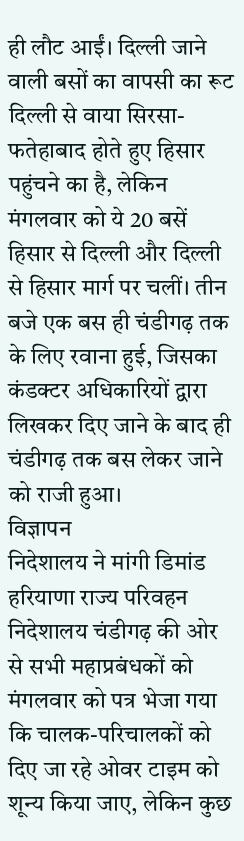ही लौट आईं। दिल्ली जाने वाली बसों का वापसी का रूट दिल्ली से वाया सिरसा-फतेहाबाद होते हुए हिसार पहुंचने का है, लेकिन मंगलवार को ये 20 बसें हिसार से दिल्ली और दिल्ली से हिसार मार्ग पर चलीं। तीन बजे एक बस ही चंडीगढ़ तक के लिए रवाना हुई, जिसका कंडक्टर अधिकारियों द्वारा लिखकर दिए जाने के बाद ही चंडीगढ़ तक बस लेकर जाने को राजी हुआ।
विज्ञापन
निदेशालय ने मांगी डिमांड
हरियाणा राज्य परिवहन निदेशालय चंडीगढ़ की ओर से सभी महाप्रबंधकों को मंगलवार को पत्र भेजा गया कि चालक-परिचालकों को दिए जा रहे ओवर टाइम को शून्य किया जाए, लेकिन कुछ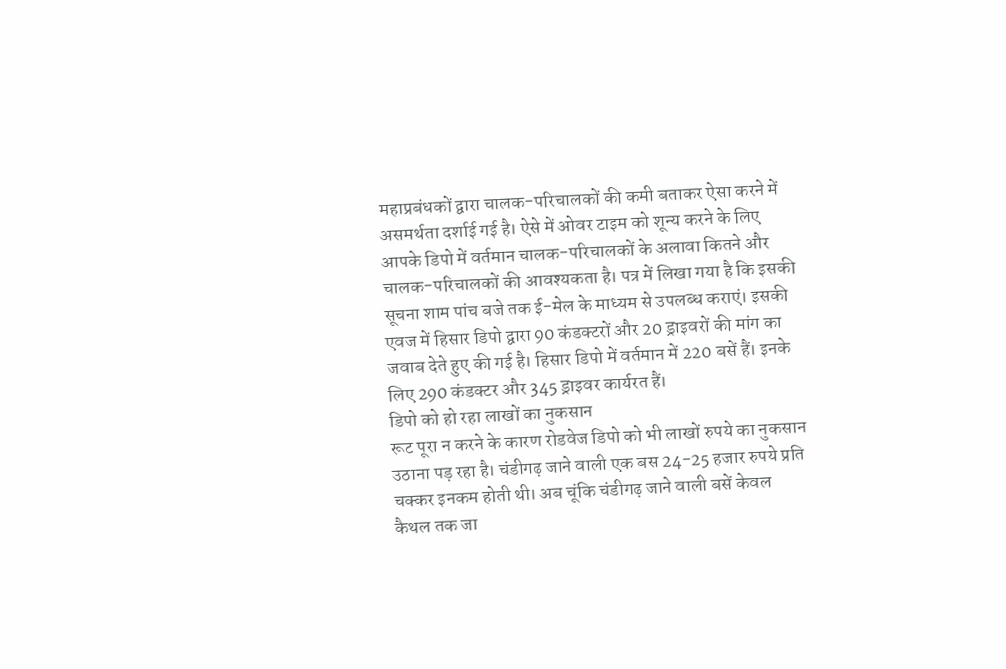महाप्रबंधकों द्वारा चालक-परिचालकों की कमी बताकर ऐसा करने में असमर्थता दर्शाई गई है। ऐसे में ओवर टाइम को शून्य करने के लिए आपके डिपो में वर्तमान चालक-परिचालकों के अलावा कितने और चालक-परिचालकों की आवश्यकता है। पत्र में लिखा गया है कि इसकी सूचना शाम पांच बजे तक ई-मेल के माध्यम से उपलब्ध कराएं। इसकी एवज में हिसार डिपो द्वारा 90 कंडक्टरों और 20 ड्राइवरों की मांग का जवाब देते हुए की गई है। हिसार डिपो में वर्तमान में 220 बसें हैं। इनके लिए 290 कंडक्टर और 345 ड्राइवर कार्यरत हैं।
डिपो को हो रहा लाखों का नुकसान
रूट पूरा न करने के कारण रोडवेज डिपो को भी लाखों रुपये का नुकसान उठाना पड़ रहा है। चंडीगढ़ जाने वाली एक बस 24-25 हजार रुपये प्रति चक्कर इनकम होती थी। अब चूंकि चंडीगढ़ जाने वाली बसें केवल कैथल तक जा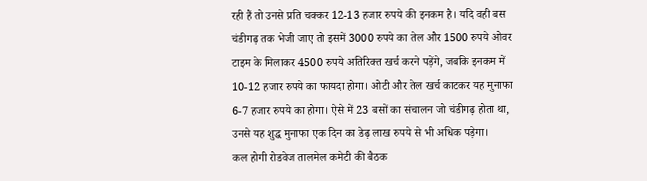रही हैं तो उनसे प्रति चक्कर 12-13 हजार रुपये की इनकम है। यदि वही बस चंडीगढ़ तक भेजी जाए तो इसमें 3000 रुपये का तेल और 1500 रुपये ओवर टाइम के मिलाकर 4500 रुपये अतिरिक्त खर्च करने पड़ेंगे, जबकि इनकम में 10-12 हजार रुपये का फायदा होगा। ओटी और तेल खर्च काटकर यह मुनाफा 6-7 हजार रुपये का होगा। ऐसे में 23 बसों का संचालन जो चंडीगढ़ होता था, उनसे यह शुद्ध मुनाफा एक दिन का डेढ़ लाख रुपये से भी अधिक पड़ेगा।
कल होगी रोडवेज तालमेल कमेटी की बैठक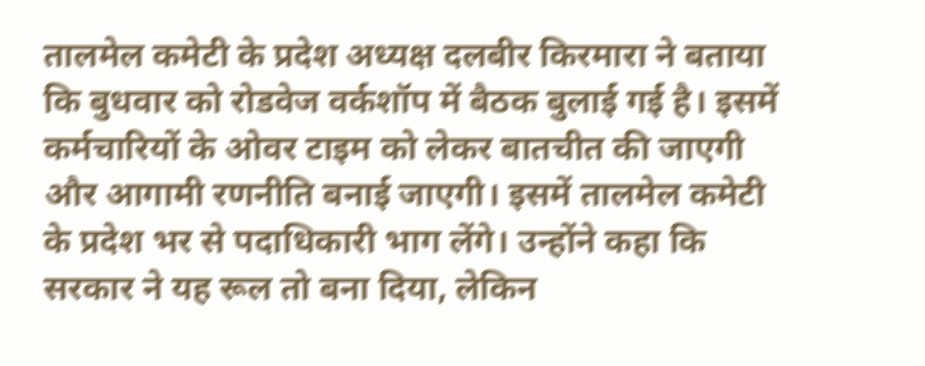तालमेल कमेटी के प्रदेश अध्यक्ष दलबीर किरमारा ने बताया कि बुधवार को रोडवेज वर्कशॉप में बैठक बुलाई गई है। इसमें कर्मचारियों के ओवर टाइम को लेकर बातचीत की जाएगी और आगामी रणनीति बनाई जाएगी। इसमें तालमेल कमेटी के प्रदेश भर से पदाधिकारी भाग लेंगे। उन्होंने कहा कि सरकार ने यह रूल तो बना दिया, लेकिन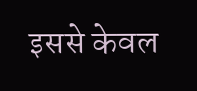इससे केवल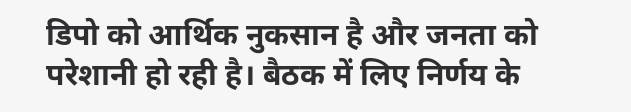डिपो को आर्थिक नुकसान है और जनता को परेशानी हो रही है। बैठक में लिए निर्णय के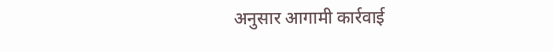अनुसार आगामी कार्रवाई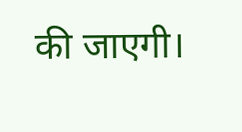की जाएगी।